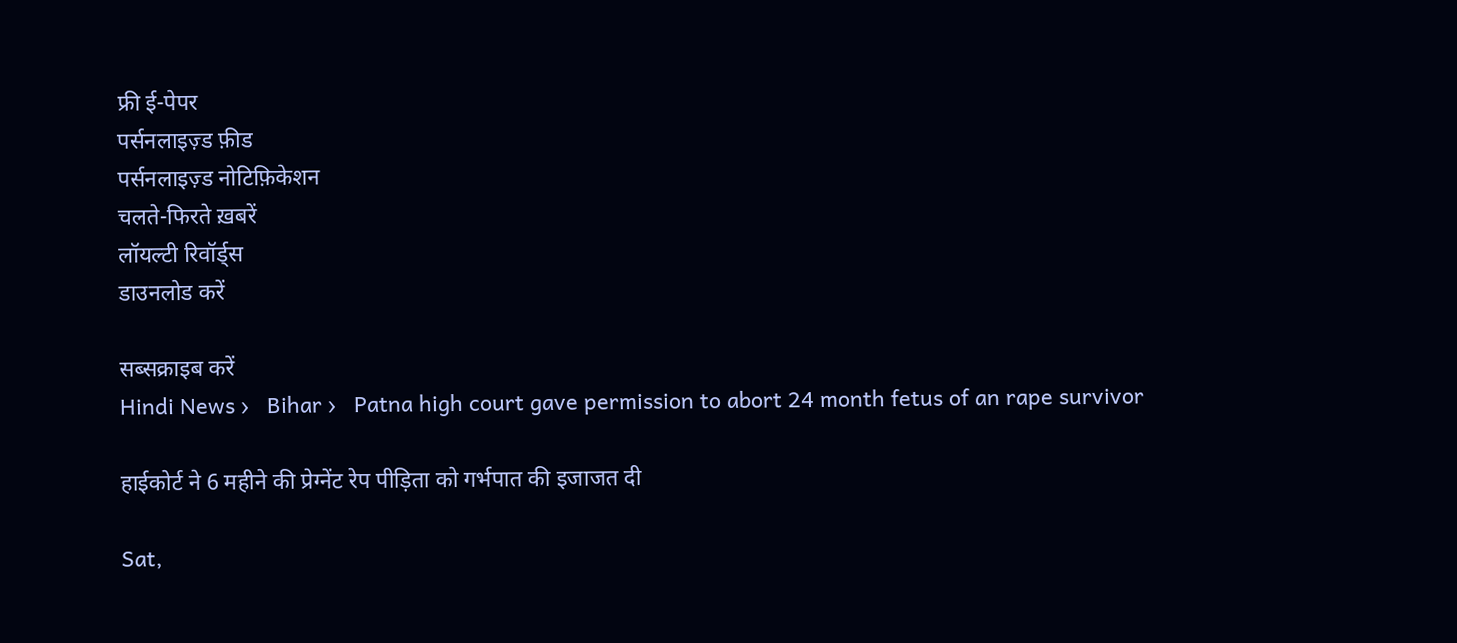फ्री ई-पेपर
पर्सनलाइज़्ड फ़ीड
पर्सनलाइज़्ड नोटिफ़िकेशन
चलते-फिरते ख़बरें
लॉयल्टी रिवॉर्ड्स
डाउनलोड करें

सब्सक्राइब करें
Hindi News ›   Bihar ›   Patna high court gave permission to abort 24 month fetus of an rape survivor

हाईकोर्ट ने 6 महीने की प्रेग्नेंट रेप पीड़िता को गर्भपात की इजाजत दी

Sat,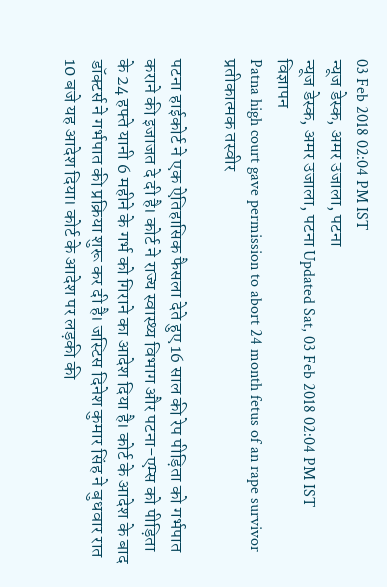03 Feb 2018 02:04 PM IST
न्यूज डेस्क, अमर उजाला, पटना
न्यूज डेस्क, अमर उजाला, पटना Updated Sat, 03 Feb 2018 02:04 PM IST
विज्ञापन
Patna high court gave permission to abort 24 month fetus of an rape survivor
प्रतीकात्मक तस्वीर

पटना हाईकोर्ट ने एक ऐतिहासिक फैसला देते हुए 16 साल की रेप पीड़िता को गर्भपात कराने की इजाजत दे दी है। कोर्ट ने राज्य स्वास्थ्य विभाग और पटना-एम्स को पीड़िता के 24 हफ्ते यानी 6 महीने के गर्भ को गिराने का आदेश दिया है। कोर्ट के आदेश के बाद डॉक्टर्स ने गर्भपात की प्रक्रिया शुरू कर दी है। जस्टिस दिनेश कुमार सिंह ने बुधवार रात 10 बजे यह आदेश दिया। कोर्ट के आदेश पर लड़की की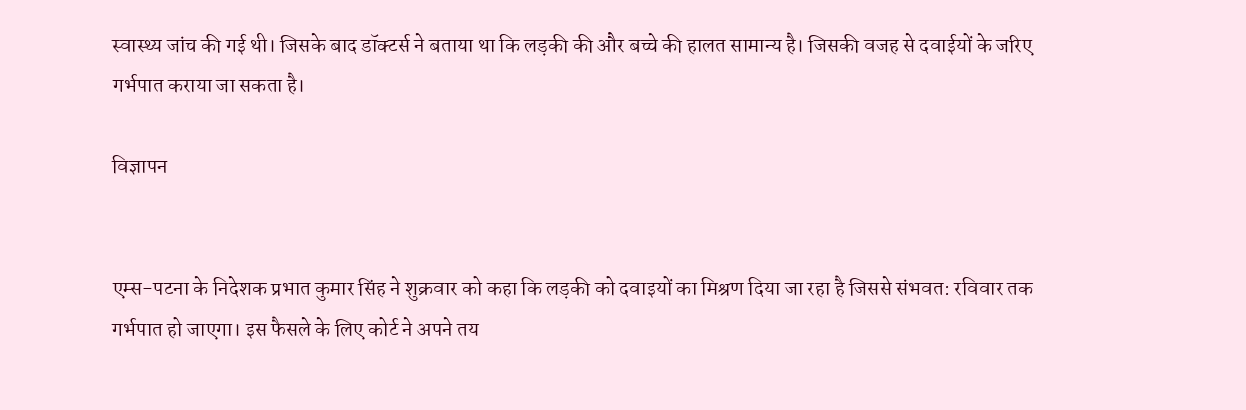स्वास्थ्य जांच की गई थी। जिसके बाद डॉक्टर्स ने बताया था कि लड़की की और बच्चे की हालत सामान्य है। जिसकी वजह से दवाईयों के जरिए गर्भपात कराया जा सकता है।

विज्ञापन


एम्स-पटना के निदेशक प्रभात कुमार सिंह ने शुक्रवार को कहा कि लड़की को दवाइयों का मिश्रण दिया जा रहा है जिससे संभवत: रविवार तक गर्भपात हो जाएगा। इस फैसले के लिए कोर्ट ने अपने तय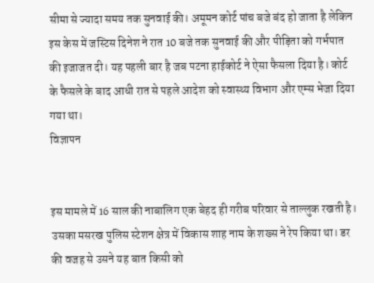सीमा से ज्यादा समय तक सुनवाई की। अमूमन कोर्ट पांच बजे बंद हो जाता है लेकिन इस केस में जस्टिस दिनेश ने रात 10 बजे तक सुनवाई की और पीड़िता को गर्भपात की इजाजत दी। यह पहली बार है जब पटना हाईकोर्ट ने ऐसा फैसला दिया है। कोर्ट के फैसले के बाद आधी रात से पहले आदेश को स्वास्थ्य विभाग और एम्स भेजा दिया गया था।
विज्ञापन


इस मामले में 16 साल की नाबालिग एक बेहद ही गरीब परिवार से ताल्लुक रखती है। उसका मसरख पुलिस स्टेशन क्षेत्र में विकास शाह नाम के शख्स ने रेप किया था। डर की वजह से उसने यह बात किसी को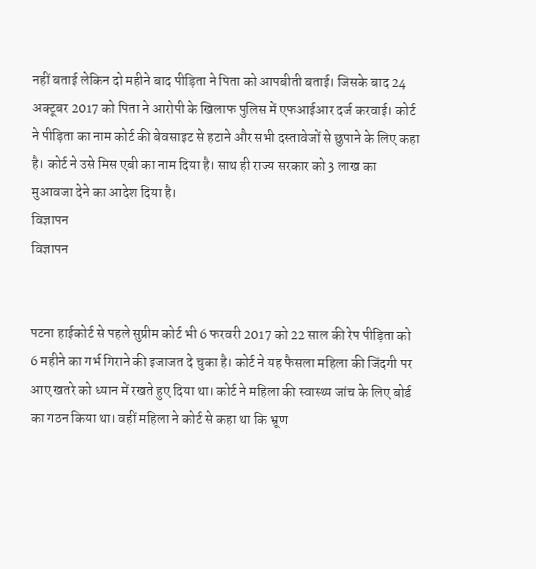नहीं बताई लेकिन दो महीने बाद पीड़िता ने पिता को आपबीती बताई। जिसके बाद 24 अक्टूबर 2017 को पिता ने आरोपी के खिलाफ पुलिस में एफआईआर दर्ज करवाई। कोर्ट ने पीड़िता का नाम कोर्ट की बेवसाइट से हटाने और सभी दस्तावेजों से छुपाने के लिए कहा है। कोर्ट ने उसे मिस एबी का नाम दिया है। साथ ही राज्य सरकार को 3 लाख का मुआवजा देने का आदेश दिया है।
विज्ञापन
विज्ञापन


पटना हाईकोर्ट से पहले सुप्रीम कोर्ट भी 6 फरवरी 2017 को 22 साल की रेप पीड़िता को 6 महीने का गर्भ गिराने की इजाजत दे चुका है। कोर्ट ने यह फैसला महिला की जिंदगी पर आए खतरे को ध्यान में रखते हुए दिया था। कोर्ट ने महिला की स्वास्थ्य जांच के लिए बोर्ड का गठन किया था। वहीं महिला ने कोर्ट से कहा था कि भ्रूण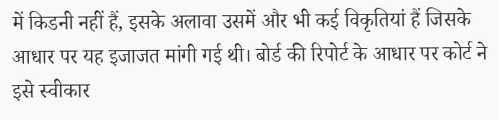में किडनी नहीं हैं, इसके अलावा उसमें और भी कई विकृतियां हैं जिसके आधार पर यह इजाजत मांगी गई थी। बोर्ड की रिपोर्ट के आधार पर कोर्ट ने इसे स्वीकार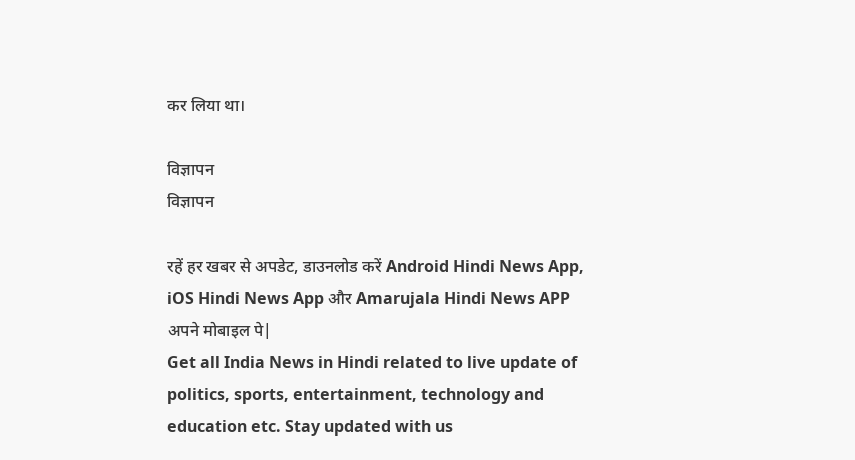कर लिया था।

विज्ञापन
विज्ञापन

रहें हर खबर से अपडेट, डाउनलोड करें Android Hindi News App, iOS Hindi News App और Amarujala Hindi News APP अपने मोबाइल पे|
Get all India News in Hindi related to live update of politics, sports, entertainment, technology and education etc. Stay updated with us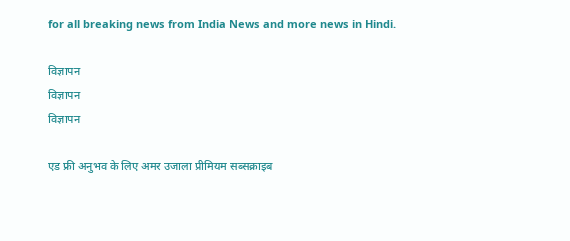for all breaking news from India News and more news in Hindi.

विज्ञापन
विज्ञापन
विज्ञापन

एड फ्री अनुभव के लिए अमर उजाला प्रीमियम सब्सक्राइब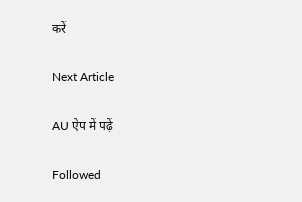करें

Next Article

AU ऐप में पढ़ें

Followed